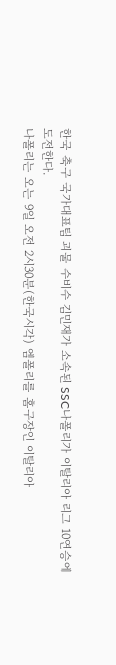한국 축구 국가대표팀 괴물 수비수 김민재가 소속된 SSC나폴리가 이탈리아 리그 10연승에 도전한다.
나폴리는 오는 9일 오전 2시30분(한국시각) 엠폴리를 홈구장인 이탈리아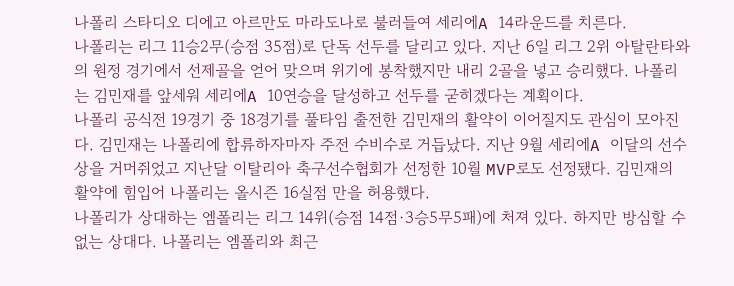나폴리 스타디오 디에고 아르만도 마라도나로 불러들여 세리에A 14라운드를 치른다.
나폴리는 리그 11승2무(승점 35점)로 단독 선두를 달리고 있다. 지난 6일 리그 2위 아탈란타와의 원정 경기에서 선제골을 얻어 맞으며 위기에 봉착했지만 내리 2골을 넣고 승리했다. 나폴리는 김민재를 앞세워 세리에A 10연승을 달성하고 선두를 굳히겠다는 계획이다.
나폴리 공식전 19경기 중 18경기를 풀타임 출전한 김민재의 활약이 이어질지도 관심이 모아진다. 김민재는 나폴리에 합류하자마자 주전 수비수로 거듭났다. 지난 9월 세리에A 이달의 선수상을 거머쥐었고 지난달 이탈리아 축구선수협회가 선정한 10월 MVP로도 선정됐다. 김민재의 활약에 힘입어 나폴리는 올시즌 16실점 만을 허용했다.
나폴리가 상대하는 엠폴리는 리그 14위(승점 14점·3승5무5패)에 처져 있다. 하지만 방심할 수 없는 상대다. 나폴리는 엠폴리와 최근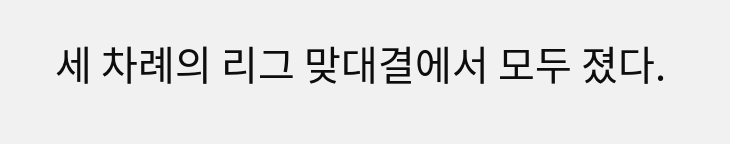세 차례의 리그 맞대결에서 모두 졌다.